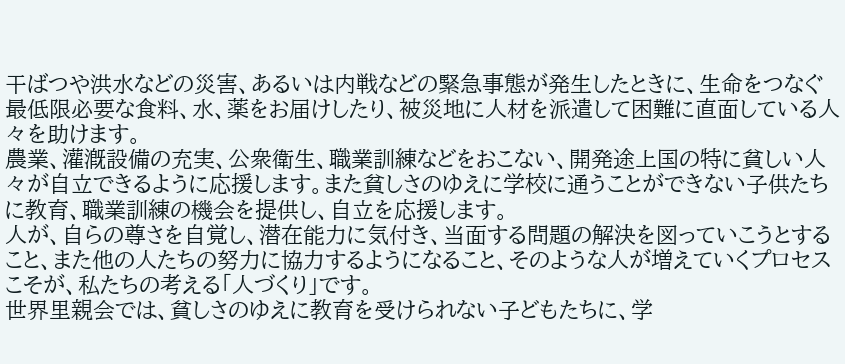干ばつや洪水などの災害、あるいは内戦などの緊急事態が発生したときに、生命をつなぐ最低限必要な食料、水、薬をお届けしたり、被災地に人材を派遣して困難に直面している人々を助けます。
農業、灌漑設備の充実、公衆衛生、職業訓練などをおこない、開発途上国の特に貧しい人々が自立できるように応援します。また貧しさのゆえに学校に通うことができない子供たちに教育、職業訓練の機会を提供し、自立を応援します。
人が、自らの尊さを自覚し、潜在能力に気付き、当面する問題の解決を図っていこうとすること、また他の人たちの努力に協力するようになること、そのような人が増えていくプロセスこそが、私たちの考える「人づくり」です。
世界里親会では、貧しさのゆえに教育を受けられない子どもたちに、学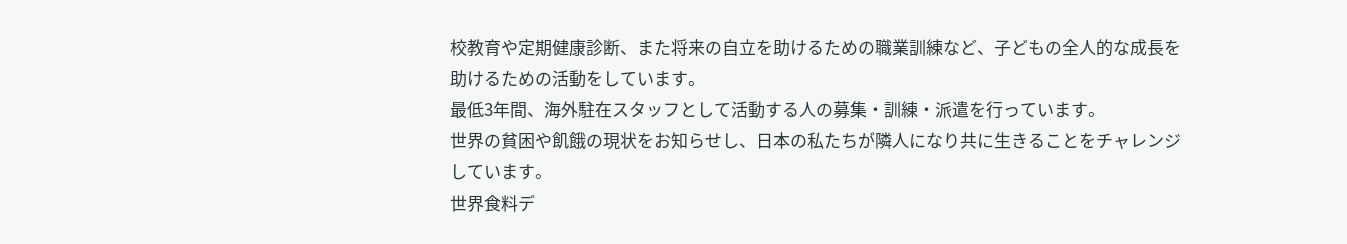校教育や定期健康診断、また将来の自立を助けるための職業訓練など、子どもの全人的な成長を助けるための活動をしています。
最低3年間、海外駐在スタッフとして活動する人の募集・訓練・派遣を行っています。
世界の貧困や飢餓の現状をお知らせし、日本の私たちが隣人になり共に生きることをチャレンジしています。
世界食料デ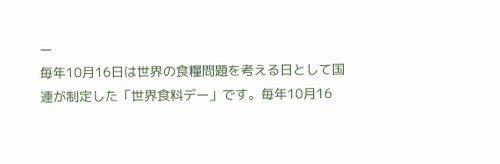ー
毎年10月16日は世界の食糧問題を考える日として国連が制定した「世界食料デー」です。毎年10月16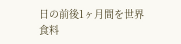日の前後1ヶ月間を世界食料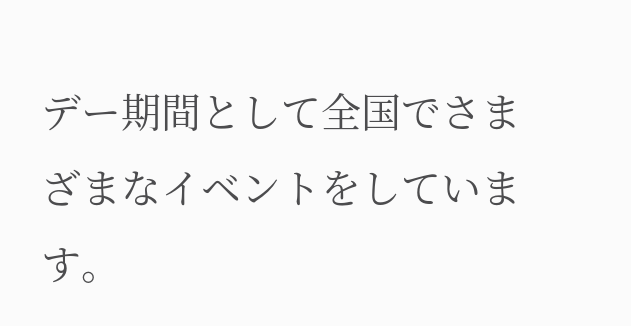デー期間として全国でさまざまなイベントをしています。